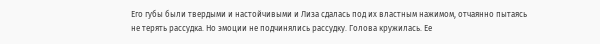Его губы были твердыми и настойчивыми и Лиза сдалась под их властным нажимом, отчаянно пытаясь не терять рассудка. Но эмоции не подчинялись рассудку. Голова кружилась. Ее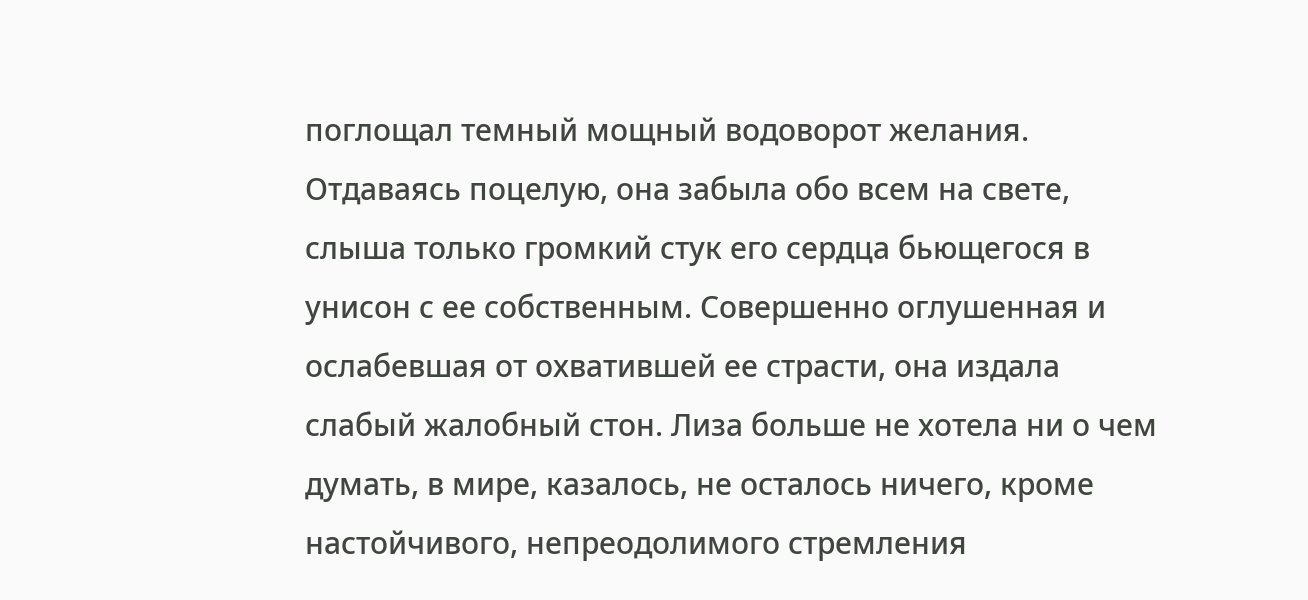поглощал темный мощный водоворот желания. Отдаваясь поцелую, она забыла обо всем на свете, слыша только громкий стук его сердца бьющегося в унисон с ее собственным. Совершенно оглушенная и ослабевшая от охватившей ее страсти, она издала слабый жалобный стон. Лиза больше не хотела ни о чем думать, в мире, казалось, не осталось ничего, кроме настойчивого, непреодолимого стремления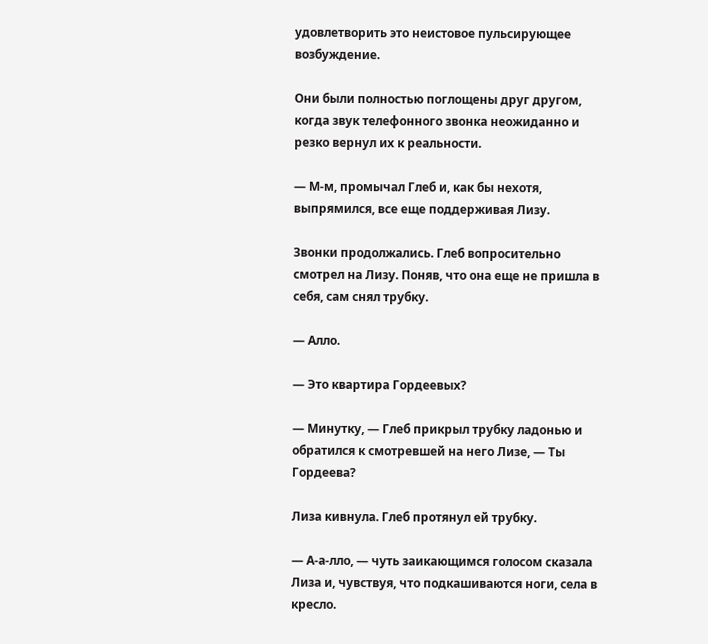удовлетворить это неистовое пульсирующее возбуждение.

Они были полностью поглощены друг другом, когда звук телефонного звонка неожиданно и резко вернул их к реальности.

— М-м, промычал Глеб и, как бы нехотя, выпрямился, все еще поддерживая Лизу.

Звонки продолжались. Глеб вопросительно смотрел на Лизу. Поняв, что она еще не пришла в себя, сам снял трубку.

— Алло.

— Это квартира Гордеевых?

— Минутку, — Глеб прикрыл трубку ладонью и обратился к смотревшей на него Лизе, — Ты Гордеева?

Лиза кивнула. Глеб протянул ей трубку.

— А-а-лло, — чуть заикающимся голосом сказала Лиза и, чувствуя, что подкашиваются ноги, села в кресло.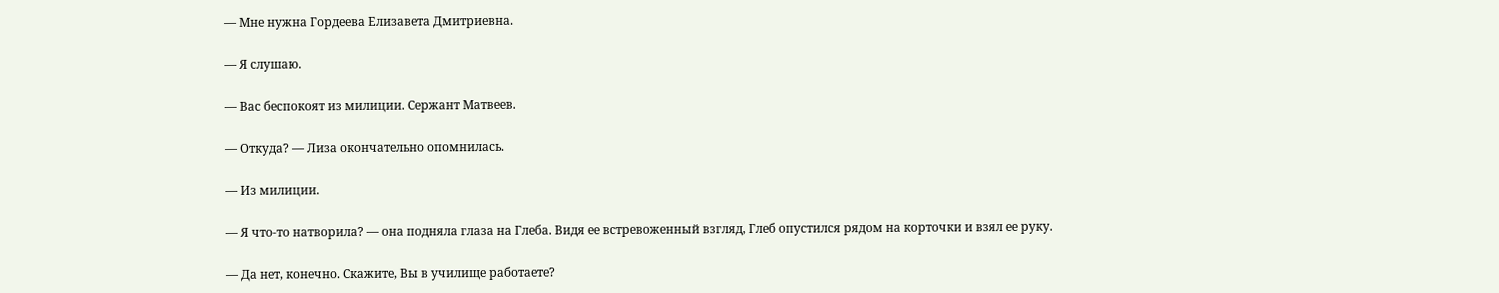— Мне нужна Гордеева Елизавета Дмитриевна.

— Я слушаю.

— Вас беспокоят из милиции. Сержант Матвеев.

— Откуда? — Лиза окончательно опомнилась.

— Из милиции.

— Я что-то натворила? — она подняла глаза на Глеба. Видя ее встревоженный взгляд, Глеб опустился рядом на корточки и взял ее руку.

— Да нет, конечно. Скажите, Вы в училище работаете?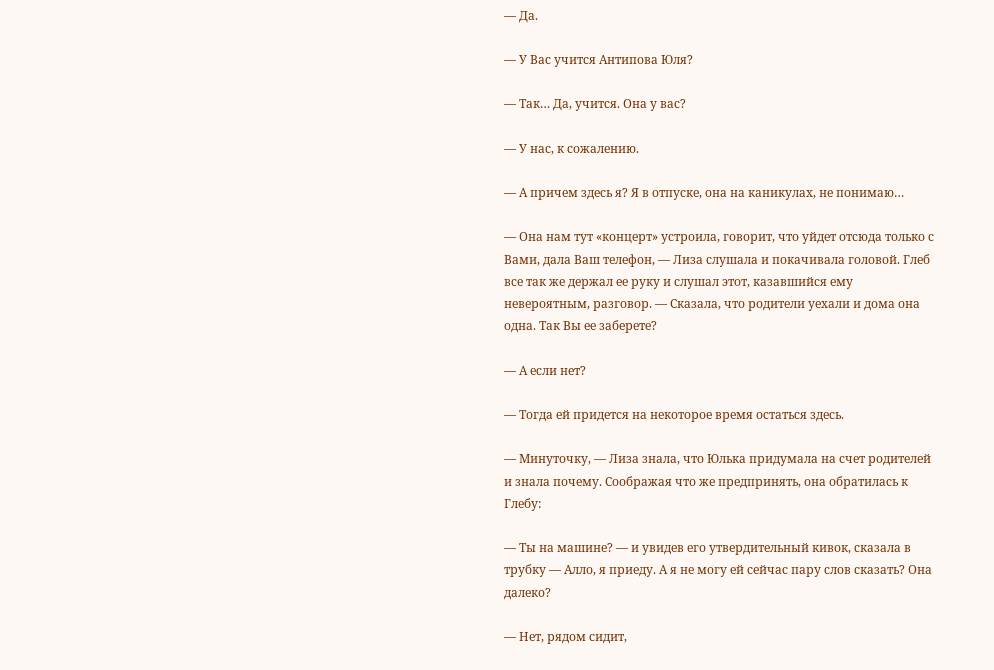— Да.

— У Вас учится Антипова Юля?

— Так… Да, учится. Она у вас?

— У нас, к сожалению.

— А причем здесь я? Я в отпуске, она на каникулах, не понимаю…

— Она нам тут «концерт» устроила, говорит, что уйдет отсюда только с Вами, дала Ваш телефон, — Лиза слушала и покачивала головой. Глеб все так же держал ее руку и слушал этот, казавшийся ему невероятным, разговор. — Сказала, что родители уехали и дома она одна. Так Вы ее заберете?

— А если нет?

— Тогда ей придется на некоторое время остаться здесь.

— Минуточку, — Лиза знала, что Юлька придумала на счет родителей и знала почему. Соображая что же предпринять, она обратилась к Глебу:

— Ты на машине? — и увидев его утвердительный кивок, сказала в трубку — Алло, я приеду. А я не могу ей сейчас пару слов сказать? Она далеко?

— Нет, рядом сидит,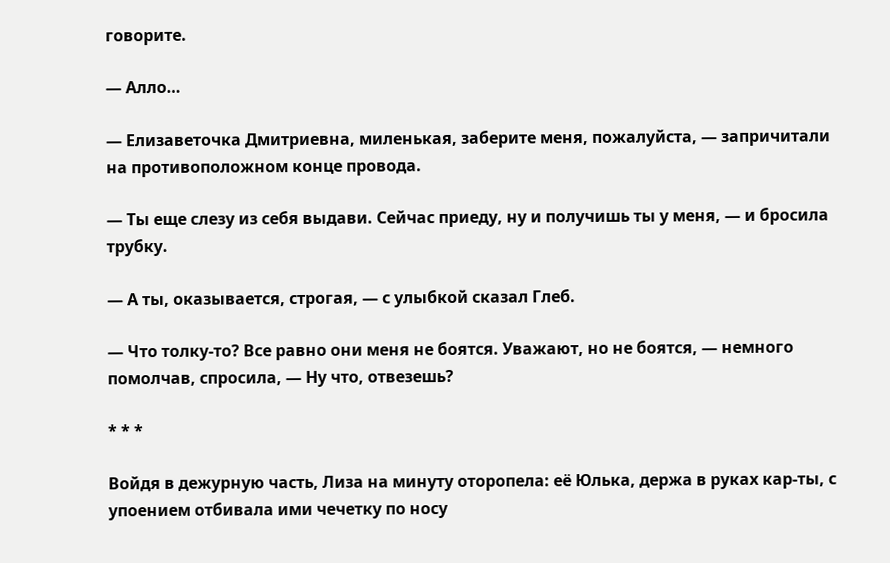говорите.

— Алло…

— Елизаветочка Дмитриевна, миленькая, заберите меня, пожалуйста, — запричитали на противоположном конце провода.

— Ты еще слезу из себя выдави. Сейчас приеду, ну и получишь ты у меня, — и бросила трубку.

— А ты, оказывается, строгая, — с улыбкой сказал Глеб.

— Что толку-то? Все равно они меня не боятся. Уважают, но не боятся, — немного помолчав, спросила, — Ну что, отвезешь?

* * *

Войдя в дежурную часть, Лиза на минуту оторопела: её Юлька, держа в руках кар-ты, с упоением отбивала ими чечетку по носу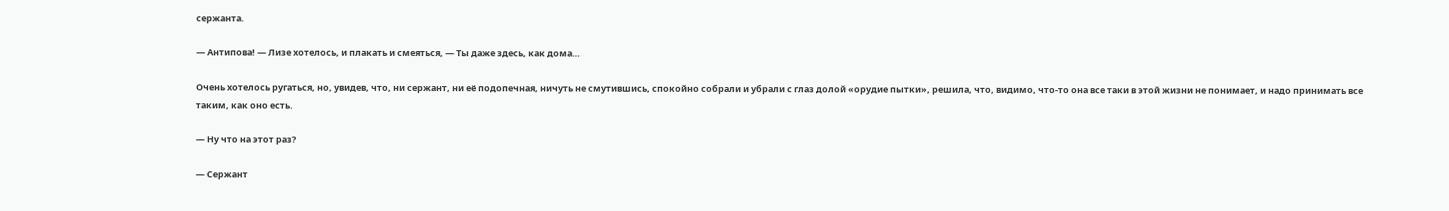сержанта.

— Антипова! — Лизе хотелось, и плакать и смеяться, — Ты даже здесь, как дома…

Очень хотелось ругаться, но, увидев, что, ни сержант, ни её подопечная, ничуть не смутившись, спокойно собрали и убрали с глаз долой «орудие пытки», решила, что, видимо, что-то она все таки в этой жизни не понимает, и надо принимать все таким, как оно есть.

— Ну что на этот раз?

— Сержант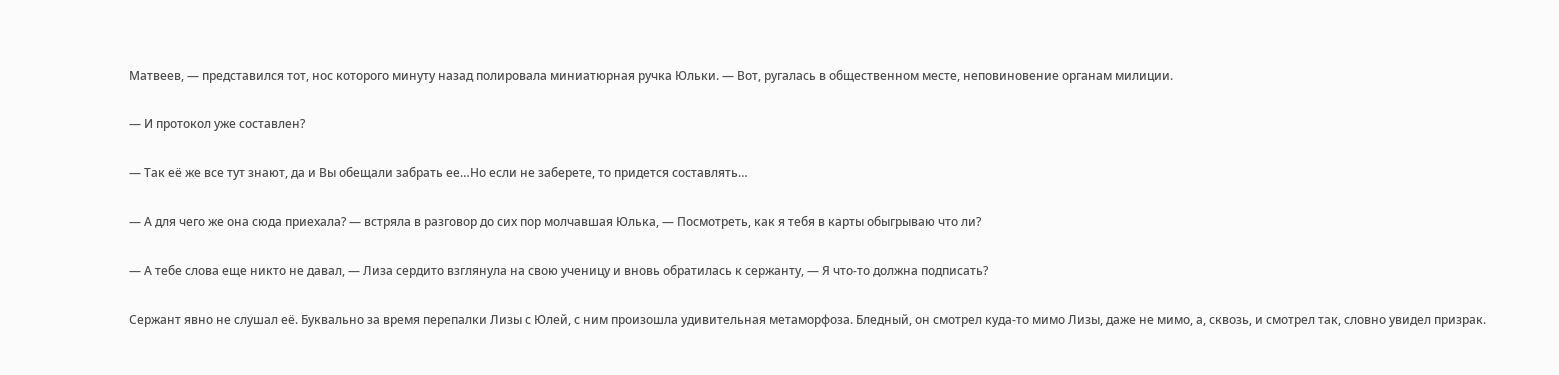Матвеев, — представился тот, нос которого минуту назад полировала миниатюрная ручка Юльки. — Вот, ругалась в общественном месте, неповиновение органам милиции.

— И протокол уже составлен?

— Так её же все тут знают, да и Вы обещали забрать ее…Но если не заберете, то придется составлять…

— А для чего же она сюда приехала? — встряла в разговор до сих пор молчавшая Юлька, — Посмотреть, как я тебя в карты обыгрываю что ли?

— А тебе слова еще никто не давал, — Лиза сердито взглянула на свою ученицу и вновь обратилась к сержанту, — Я что-то должна подписать?

Сержант явно не слушал её. Буквально за время перепалки Лизы с Юлей, с ним произошла удивительная метаморфоза. Бледный, он смотрел куда-то мимо Лизы, даже не мимо, а, сквозь, и смотрел так, словно увидел призрак.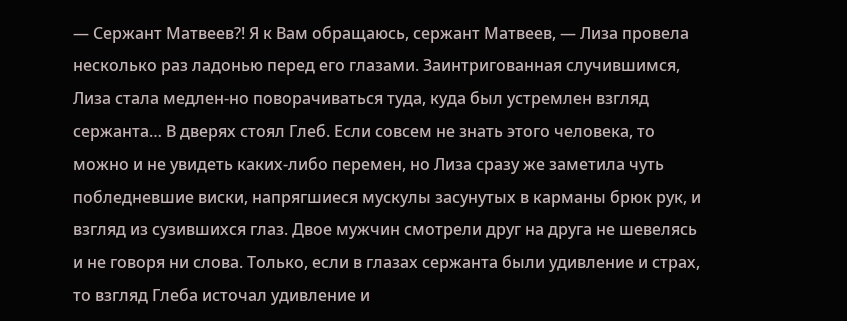— Сержант Матвеев?! Я к Вам обращаюсь, сержант Матвеев, — Лиза провела несколько раз ладонью перед его глазами. Заинтригованная случившимся, Лиза стала медлен-но поворачиваться туда, куда был устремлен взгляд сержанта… В дверях стоял Глеб. Если совсем не знать этого человека, то можно и не увидеть каких-либо перемен, но Лиза сразу же заметила чуть побледневшие виски, напрягшиеся мускулы засунутых в карманы брюк рук, и взгляд из сузившихся глаз. Двое мужчин смотрели друг на друга не шевелясь и не говоря ни слова. Только, если в глазах сержанта были удивление и страх, то взгляд Глеба источал удивление и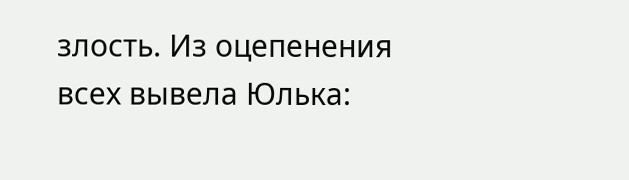злость. Из оцепенения всех вывела Юлька: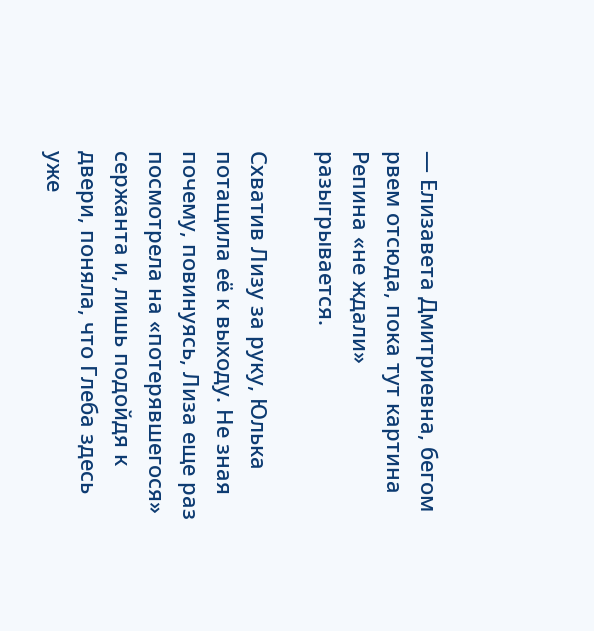— Елизавета Дмитриевна, бегом рвем отсюда, пока тут картина Репина «не ждали» разыгрывается.

Схватив Лизу за руку, Юлька потащила её к выходу. Не зная почему, повинуясь, Лиза еще раз посмотрела на «потерявшегося» сержанта и, лишь подойдя к двери, поняла, что Глеба здесь уже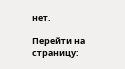нет.

Перейти на страницу: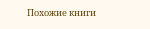Похожие книги